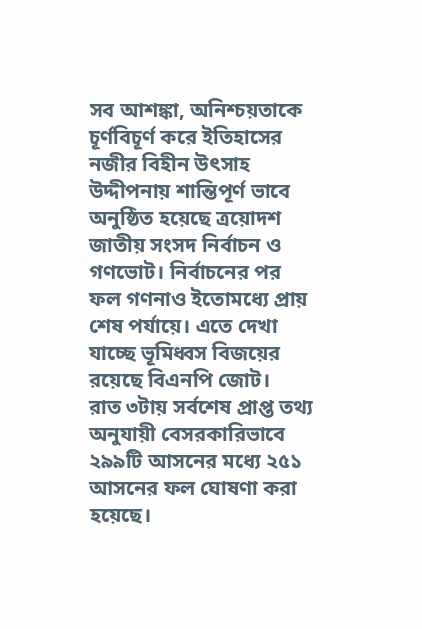সব আশঙ্কা, অনিশ্চয়তাকে চূর্ণবিচূর্ণ করে ইতিহাসের নজীর বিহীন উৎসাহ উদ্দীপনায় শান্তিপূর্ণ ভাবে অনুষ্ঠিত হয়েছে ত্রয়োদশ জাতীয় সংসদ নির্বাচন ও গণভোট। নির্বাচনের পর ফল গণনাও ইতোমধ্যে প্রায় শেষ পর্যায়ে। এতে দেখা যাচ্ছে ভূমিধ্বস বিজয়ের রয়েছে বিএনপি জোট।
রাত ৩টায় সর্বশেষ প্রাপ্ত তথ্য অনুযায়ী বেসরকারিভাবে ২৯৯টি আসনের মধ্যে ২৫১ আসনের ফল ঘোষণা করা হয়েছে।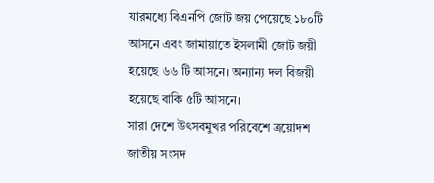যারমধ্যে বিএনপি জোট জয় পেয়েছে ১৮০টি আসনে এবং জামায়াতে ইসলামী জোট জয়ী হয়েছে ৬৬ টি আসনে। অন্যান্য দল বিজয়ী হয়েছে বাকি ৫টি আসনে।
সারা দেশে উৎসবমুখর পরিবেশে ত্রয়োদশ জাতীয় সংসদ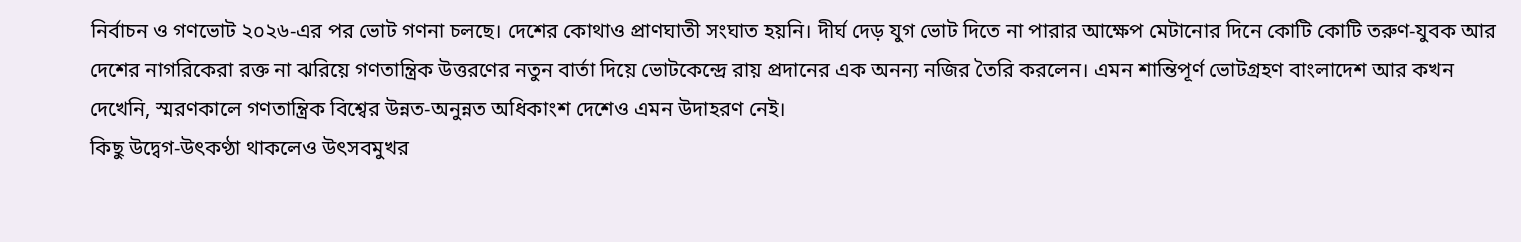নির্বাচন ও গণভোট ২০২৬-এর পর ভোট গণনা চলছে। দেশের কোথাও প্রাণঘাতী সংঘাত হয়নি। দীর্ঘ দেড় যুগ ভোট দিতে না পারার আক্ষেপ মেটানোর দিনে কোটি কোটি তরুণ-যুবক আর দেশের নাগরিকেরা রক্ত না ঝরিয়ে গণতান্ত্রিক উত্তরণের নতুন বার্তা দিয়ে ভোটকেন্দ্রে রায় প্রদানের এক অনন্য নজির তৈরি করলেন। এমন শান্তিপূর্ণ ভোটগ্রহণ বাংলাদেশ আর কখন দেখেনি, স্মরণকালে গণতান্ত্রিক বিশ্বের উন্নত-অনুন্নত অধিকাংশ দেশেও এমন উদাহরণ নেই।
কিছু উদ্বেগ-উৎকণ্ঠা থাকলেও উৎসবমুখর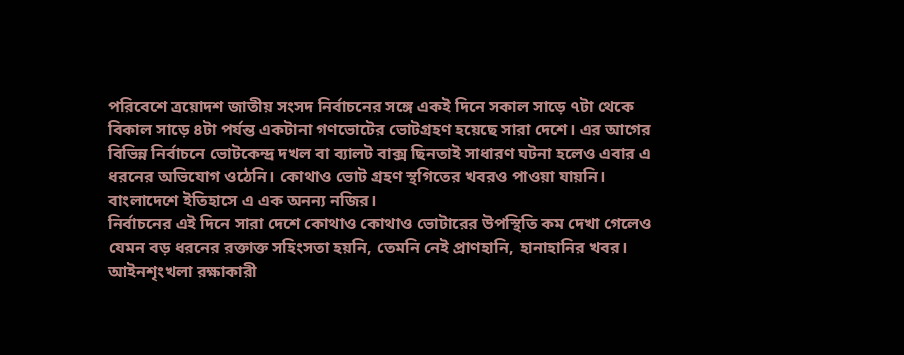পরিবেশে ত্রয়োদশ জাতীয় সংসদ নির্বাচনের সঙ্গে একই দিনে সকাল সাড়ে ৭টা থেকে বিকাল সাড়ে ৪টা পর্যন্ত একটানা গণভোটের ভোটগ্রহণ হয়েছে সারা দেশে। এর আগের বিভিন্ন নির্বাচনে ভোটকেন্দ্র দখল বা ব্যালট বাক্স ছিনতাই সাধারণ ঘটনা হলেও এবার এ ধরনের অভিযোগ ওঠেনি। কোথাও ভোট গ্রহণ স্থগিতের খবরও পাওয়া যায়নি। বাংলাদেশে ইতিহাসে এ এক অনন্য নজির।
নির্বাচনের এই দিনে সারা দেশে কোথাও কোথাও ভোটারের উপস্থিতি কম দেখা গেলেও যেমন বড় ধরনের রক্তাক্ত সহিংসতা হয়নি, তেমনি নেই প্রাণহানি, হানাহানির খবর। আইনশৃংখলা রক্ষাকারী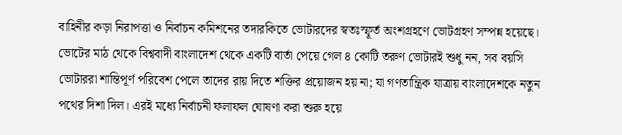বাহিনীর কড়া নিরাপত্তা ও নির্বাচন কমিশনের তদারকিতে ভোটারদের স্বতঃস্ফূর্ত অংশগ্রহণে ভোটগ্রহণ সম্পন্ন হয়েছে। ভোটের মাঠ থেকে বিশ্ববাদী বাংলাদেশ থেকে একটি বার্তা পেয়ে গেল ৪ কোটি তরুণ ভোটারই শুধু নন, সব বয়সি ভোটাররা শান্তিপূর্ণ পরিবেশ পেলে তাদের রায় দিতে শক্তির প্রয়োজন হয় না; যা গণতান্ত্রিক যাত্রায় বাংলাদেশকে নতুন পথের দিশা দিল। এরই মধ্যে নির্বাচনী ফলাফল ঘোষণা করা শুরু হয়ে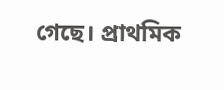গেছে। প্রাথমিক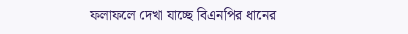ফলাফলে দেখা যাচ্ছে বিএনপির ধানের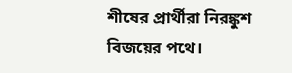শীষের প্রার্থীরা নিরঙ্কুশ বিজয়ের পথে।